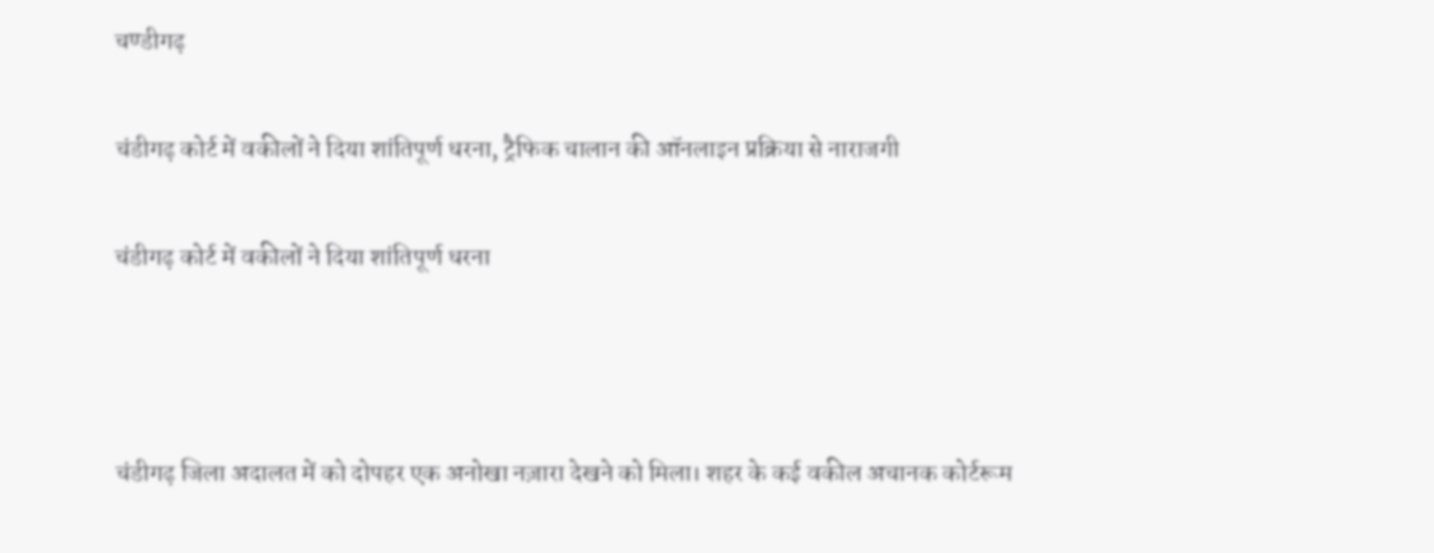चण्डीगढ़

चंडीगढ़ कोर्ट में वकीलों ने दिया शांतिपूर्ण धरना, ट्रैफिक चालान की ऑनलाइन प्रक्रिया से नाराजगी

चंडीगढ़ कोर्ट में वकीलों ने दिया शांतिपूर्ण धरना



चंडीगढ़ जिला अदालत में को दोपहर एक अनोखा नज़ारा देखने को मिला। शहर के कई वकील अचानक कोर्टरूम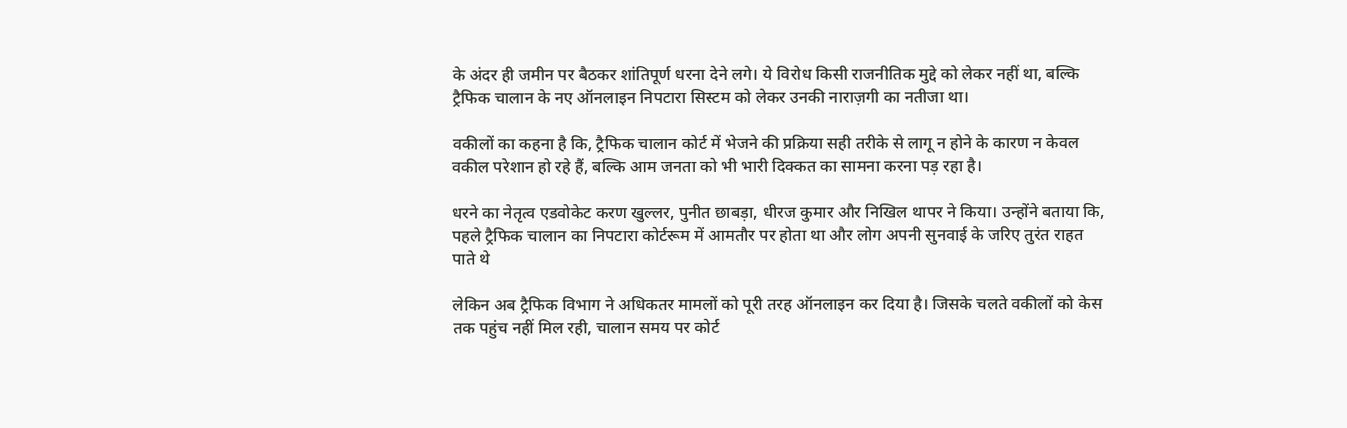के अंदर ही जमीन पर बैठकर शांतिपूर्ण धरना देने लगे। ये विरोध किसी राजनीतिक मुद्दे को लेकर नहीं था, बल्कि ट्रैफिक चालान के नए ऑनलाइन निपटारा सिस्टम को लेकर उनकी नाराज़गी का नतीजा था।

वकीलों का कहना है कि, ट्रैफिक चालान कोर्ट में भेजने की प्रक्रिया सही तरीके से लागू न होने के कारण न केवल वकील परेशान हो रहे हैं, बल्कि आम जनता को भी भारी दिक्कत का सामना करना पड़ रहा है।

धरने का नेतृत्व एडवोकेट करण खुल्लर, पुनीत छाबड़ा, धीरज कुमार और निखिल थापर ने किया। उन्होंने बताया कि, पहले ट्रैफिक चालान का निपटारा कोर्टरूम में आमतौर पर होता था और लोग अपनी सुनवाई के जरिए तुरंत राहत पाते थे

लेकिन अब ट्रैफिक विभाग ने अधिकतर मामलों को पूरी तरह ऑनलाइन कर दिया है। जिसके चलते वकीलों को केस तक पहुंच नहीं मिल रही, चालान समय पर कोर्ट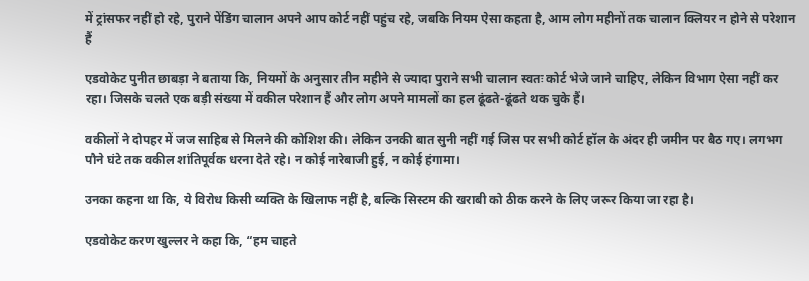में ट्रांसफर नहीं हो रहे, पुराने पेंडिंग चालान अपने आप कोर्ट नहीं पहुंच रहे, जबकि नियम ऐसा कहता है, आम लोग महीनों तक चालान क्लियर न होने से परेशान हैं

एडवोकेट पुनीत छाबड़ा ने बताया कि, नियमों के अनुसार तीन महीने से ज्यादा पुराने सभी चालान स्वतः कोर्ट भेजे जाने चाहिए, लेकिन विभाग ऐसा नहीं कर रहा। जिसके चलते एक बड़ी संख्या में वकील परेशान हैं और लोग अपने मामलों का हल ढूंढते-ढूंढते थक चुके हैं।

वकीलों ने दोपहर में जज साहिब से मिलने की कोशिश की। लेकिन उनकी बात सुनी नहीं गई जिस पर सभी कोर्ट हॉल के अंदर ही जमीन पर बैठ गए। लगभग पौने घंटे तक वकील शांतिपूर्वक धरना देते रहे। न कोई नारेबाजी हुई, न कोई हंगामा।

उनका कहना था कि, ये विरोध किसी व्यक्ति के खिलाफ नहीं है, बल्कि सिस्टम की खराबी को ठीक करने के लिए जरूर किया जा रहा है।

एडवोकेट करण खुल्लर ने कहा कि, “हम चाहते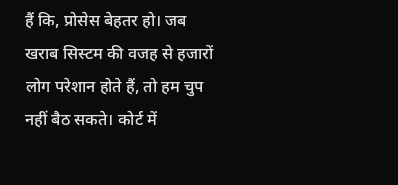हैं कि, प्रोसेस बेहतर हो। जब खराब सिस्टम की वजह से हजारों लोग परेशान होते हैं, तो हम चुप नहीं बैठ सकते। कोर्ट में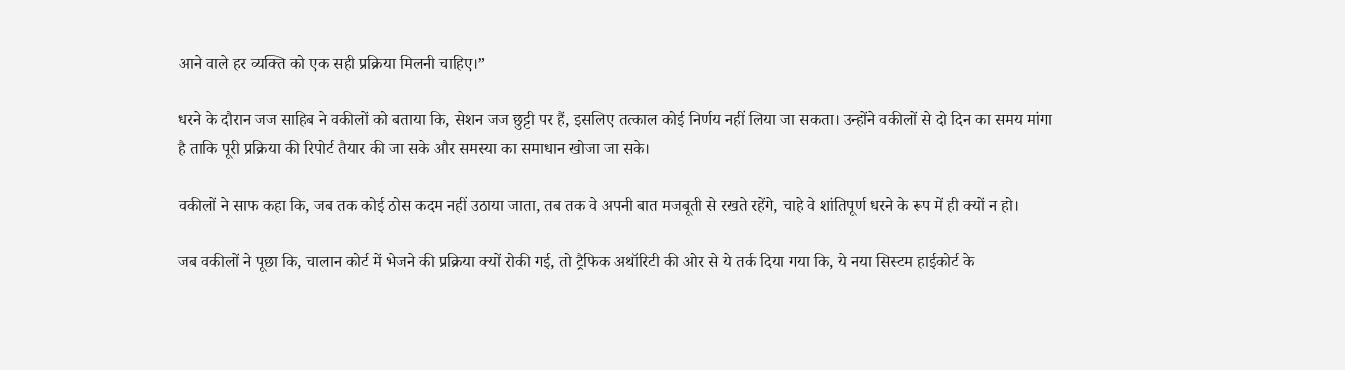आने वाले हर व्यक्ति को एक सही प्रक्रिया मिलनी चाहिए।”

धरने के दौरान जज साहिब ने वकीलों को बताया कि, सेशन जज छुट्टी पर हैं, इसलिए तत्काल कोई निर्णय नहीं लिया जा सकता। उन्होंने वकीलों से दो दिन का समय मांगा है ताकि पूरी प्रक्रिया की रिपोर्ट तैयार की जा सके और समस्या का समाधान खोजा जा सके।

वकीलों ने साफ कहा कि, जब तक कोई ठोस कदम नहीं उठाया जाता, तब तक वे अपनी बात मजबूती से रखते रहेंगे, चाहे वे शांतिपूर्ण धरने के रूप में ही क्यों न हो।

जब वकीलों ने पूछा कि, चालान कोर्ट में भेजने की प्रक्रिया क्यों रोकी गई, तो ट्रैफिक अथॉरिटी की ओर से ये तर्क दिया गया कि, ये नया सिस्टम हाईकोर्ट के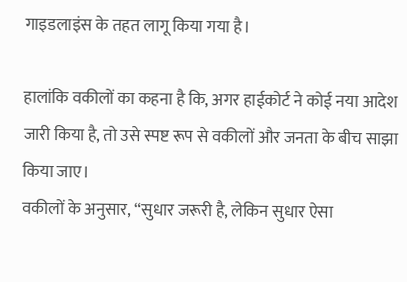गाइडलाइंस के तहत लागू किया गया है।

हालांकि वकीलों का कहना है कि, अगर हाईकोर्ट ने कोई नया आदेश जारी किया है, तो उसे स्पष्ट रूप से वकीलों और जनता के बीच साझा किया जाए।
वकीलों के अनुसार, “सुधार जरूरी है, लेकिन सुधार ऐसा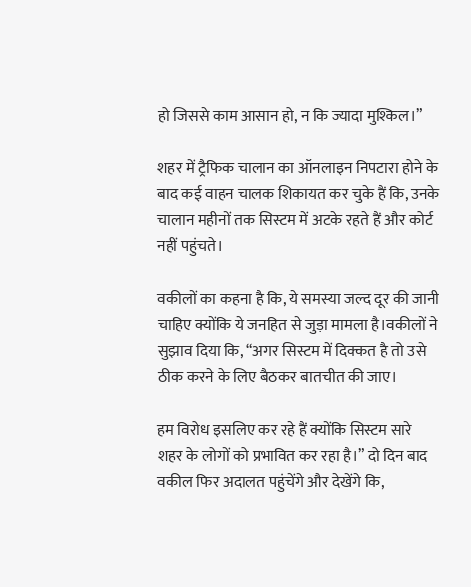हो जिससे काम आसान हो, न कि ज्यादा मुश्किल।”

शहर में ट्रैफिक चालान का ऑनलाइन निपटारा होने के बाद कई वाहन चालक शिकायत कर चुके हैं कि, उनके चालान महीनों तक सिस्टम में अटके रहते हैं और कोर्ट नहीं पहुंचते।

वकीलों का कहना है कि, ये समस्या जल्द दूर की जानी चाहिए क्योंकि ये जनहित से जुड़ा मामला है।वकीलों ने सुझाव दिया कि, “अगर सिस्टम में दिक्कत है तो उसे ठीक करने के लिए बैठकर बातचीत की जाए।

हम विरोध इसलिए कर रहे हैं क्योंकि सिस्टम सारे शहर के लोगों को प्रभावित कर रहा है।” दो दिन बाद वकील फिर अदालत पहुंचेंगे और देखेंगे कि,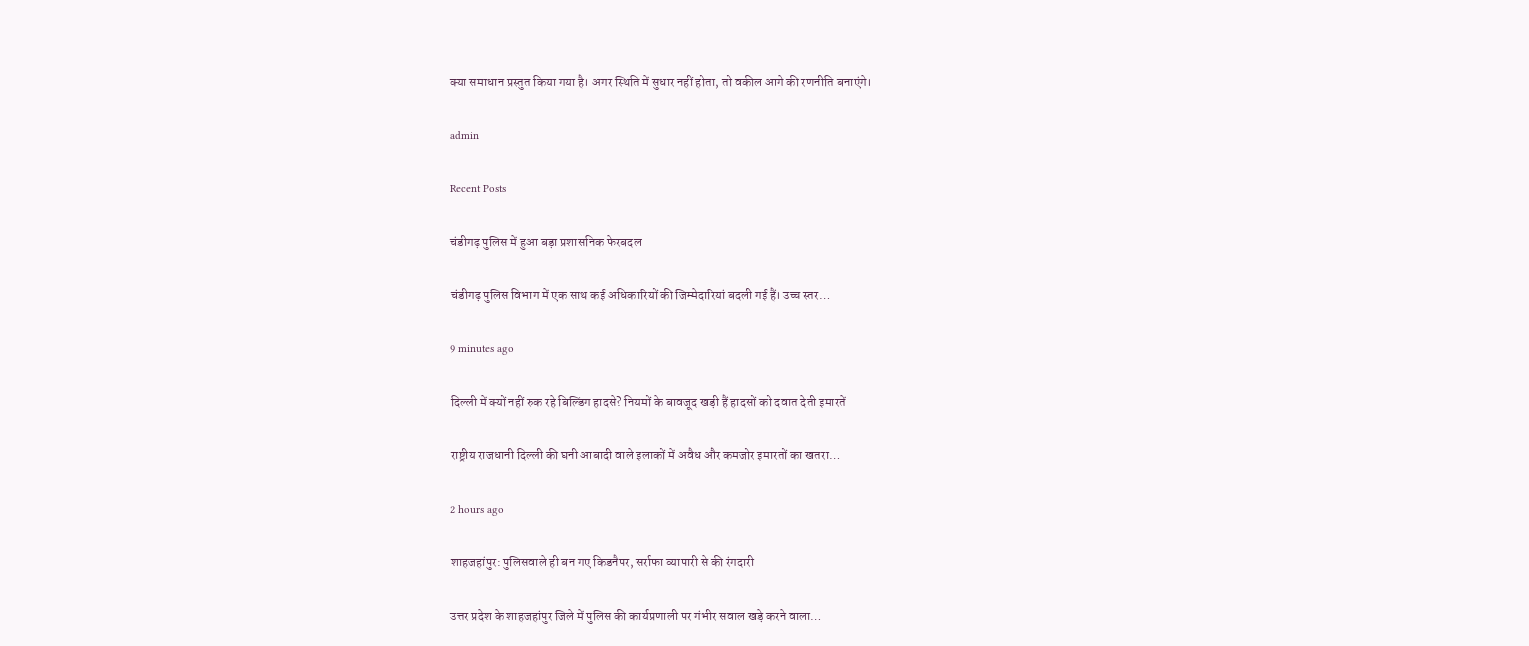क्या समाधान प्रस्तुत किया गया है। अगर स्थिति में सुधार नहीं होता, तो वकील आगे की रणनीति बनाएंगे।

admin

Recent Posts

चंडीगढ़ पुलिस में हुआ बड़ा प्रशासनिक फेरबदल

चंडीगढ़ पुलिस विभाग में एक साथ कई अधिकारियों की जिम्मेदारियां बदली गई हैं। उच्च स्तर…

9 minutes ago

दिल्ली में क्यों नहीं रुक रहे बिल्डिंग हादसे? नियमों के बावजूद खड़ी हैं हादसों को दवात देती इमारतें

राष्ट्रीय राजधानी दिल्ली की घनी आबादी वाले इलाकों में अवैध और कमजोर इमारतों का खतरा…

2 hours ago

शाहजहांपुर: पुलिसवाले ही बन गए किडनैपर, सर्राफा व्यापारी से की रंगदारी

उत्तर प्रदेश के शाहजहांपुर जिले में पुलिस की कार्यप्रणाली पर गंभीर सवाल खड़े करने वाला…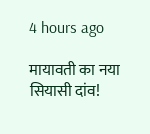4 hours ago

मायावती का नया सियासी दांव!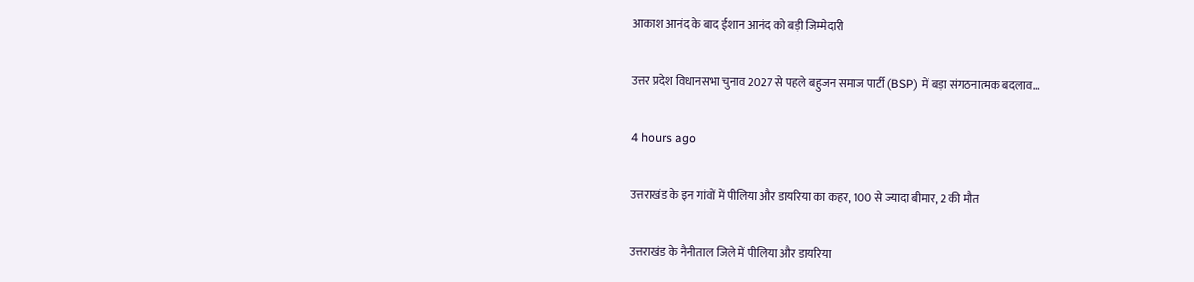आकाश आनंद के बाद ईशान आनंद को बड़ी जिम्मेदारी

उत्तर प्रदेश विधानसभा चुनाव 2027 से पहले बहुजन समाज पार्टी (BSP) में बड़ा संगठनात्मक बदलाव…

4 hours ago

उत्तराखंड के इन गांवों में पीलिया और डायरिया का कहर, 100 से ज्यादा बीमार, 2 की मौत

उत्तराखंड के नैनीताल जिले में पीलिया और डायरिया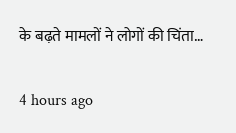के बढ़ते मामलों ने लोगों की चिंता…

4 hours ago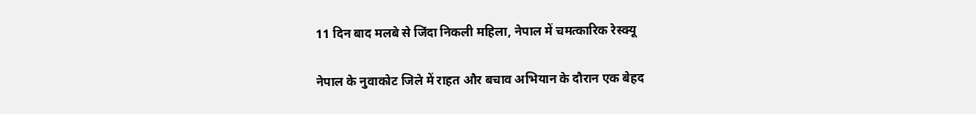11 दिन बाद मलबे से जिंदा निकली महिला, नेपाल में चमत्कारिक रेस्क्यू

नेपाल के नुवाकोट जिले में राहत और बचाव अभियान के दौरान एक बेहद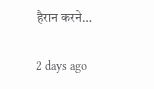हैरान करने…

2 days ago